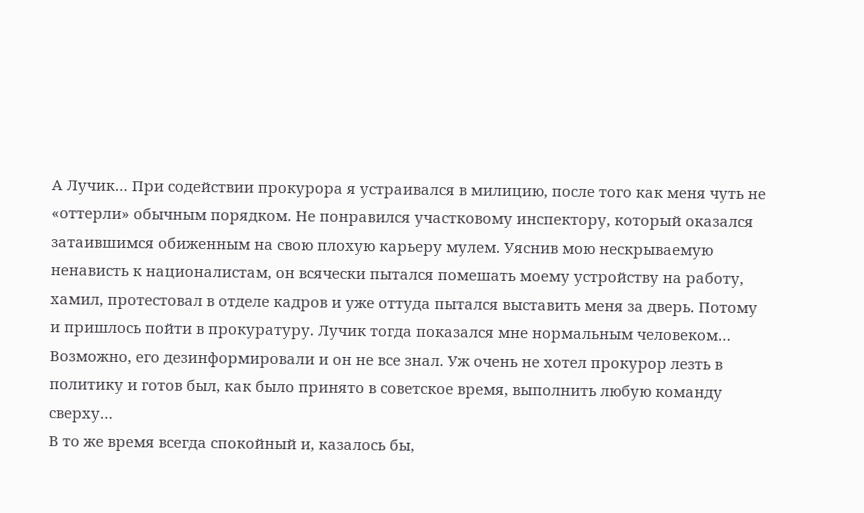А Лучик… При содействии прокурора я устраивался в милицию, после того как меня чуть не «оттерли» обычным порядком. Не понравился участковому инспектору, который оказался затаившимся обиженным на свою плохую карьеру мулем. Уяснив мою нескрываемую ненависть к националистам, он всячески пытался помешать моему устройству на работу, хамил, протестовал в отделе кадров и уже оттуда пытался выставить меня за дверь. Потому и пришлось пойти в прокуратуру. Лучик тогда показался мне нормальным человеком… Возможно, его дезинформировали и он не все знал. Уж очень не хотел прокурор лезть в политику и готов был, как было принято в советское время, выполнить любую команду сверху…
В то же время всегда спокойный и, казалось бы,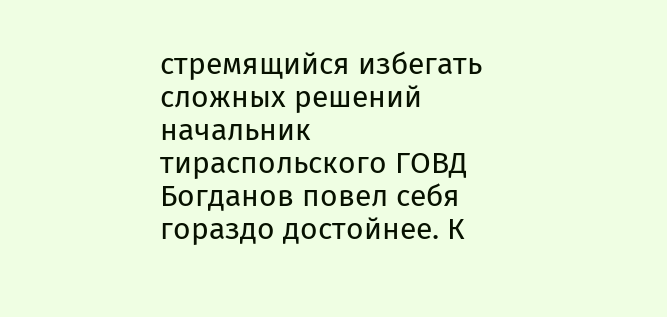стремящийся избегать сложных решений начальник тираспольского ГОВД Богданов повел себя гораздо достойнее. К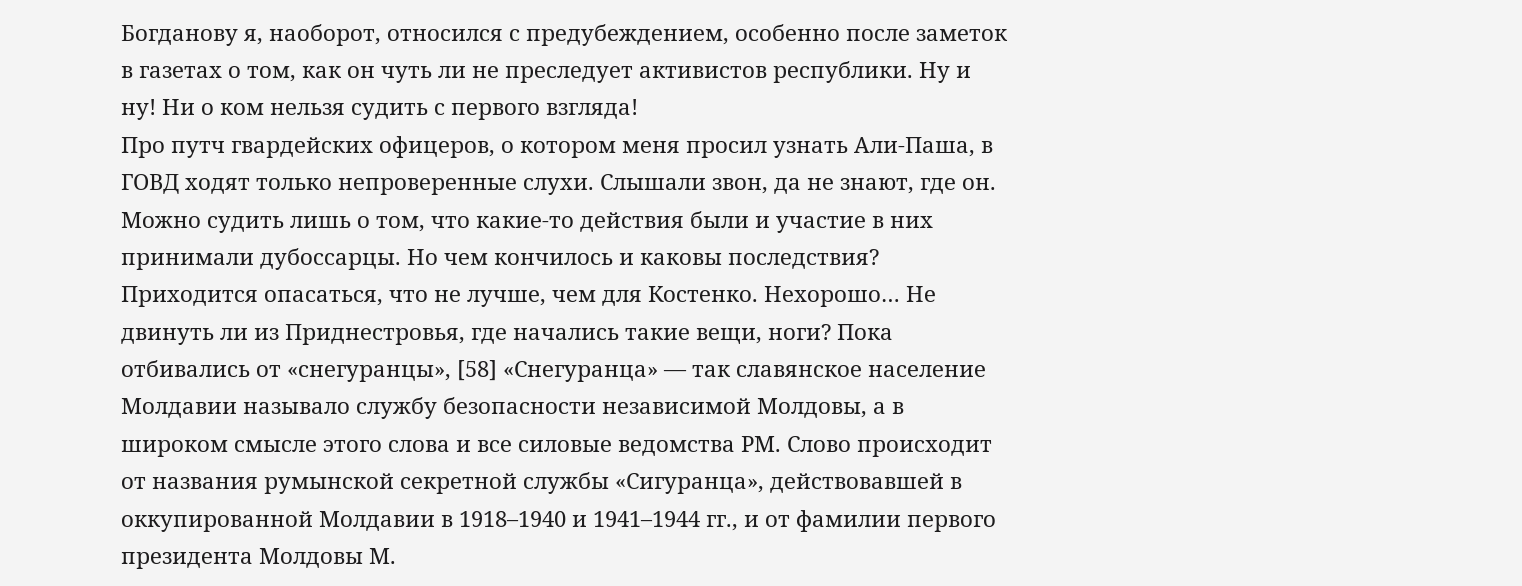Богданову я, наоборот, относился с предубеждением, особенно после заметок в газетах о том, как он чуть ли не преследует активистов республики. Ну и ну! Ни о ком нельзя судить с первого взгляда!
Про путч гвардейских офицеров, о котором меня просил узнать Али-Паша, в ГОВД ходят только непроверенные слухи. Слышали звон, да не знают, где он. Можно судить лишь о том, что какие-то действия были и участие в них принимали дубоссарцы. Но чем кончилось и каковы последствия? Приходится опасаться, что не лучше, чем для Костенко. Нехорошо… Не двинуть ли из Приднестровья, где начались такие вещи, ноги? Пока отбивались от «снегуранцы», [58] «Снегуранца» — так славянское население Молдавии называло службу безопасности независимой Молдовы, а в широком смысле этого слова и все силовые ведомства РМ. Слово происходит от названия румынской секретной службы «Сигуранца», действовавшей в оккупированной Молдавии в 1918–1940 и 1941–1944 гг., и от фамилии первого президента Молдовы М.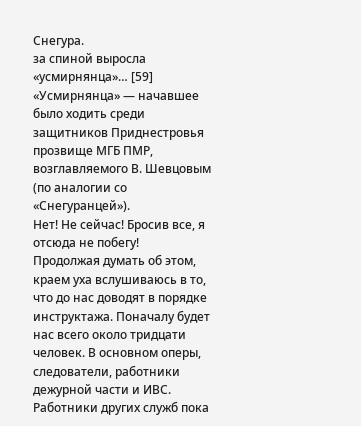Снегура.
за спиной выросла «усмирнянца»… [59] «Усмирнянца» — начавшее было ходить среди защитников Приднестровья прозвище МГБ ПМР, возглавляемого В. Шевцовым (по аналогии со «Снегуранцей»).
Нет! Не сейчас! Бросив все, я отсюда не побегу!
Продолжая думать об этом, краем уха вслушиваюсь в то, что до нас доводят в порядке инструктажа. Поначалу будет нас всего около тридцати человек. В основном оперы, следователи, работники дежурной части и ИВС. Работники других служб пока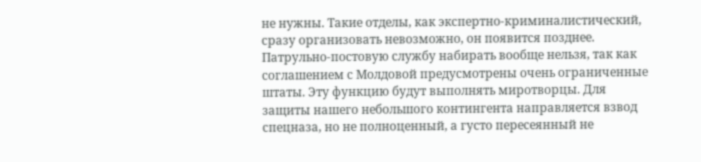не нужны. Такие отделы, как экспертно-криминалистический, сразу организовать невозможно, он появится позднее. Патрульно-постовую службу набирать вообще нельзя, так как соглашением с Молдовой предусмотрены очень ограниченные штаты. Эту функцию будут выполнять миротворцы. Для защиты нашего небольшого контингента направляется взвод спецназа, но не полноценный, а густо пересеянный не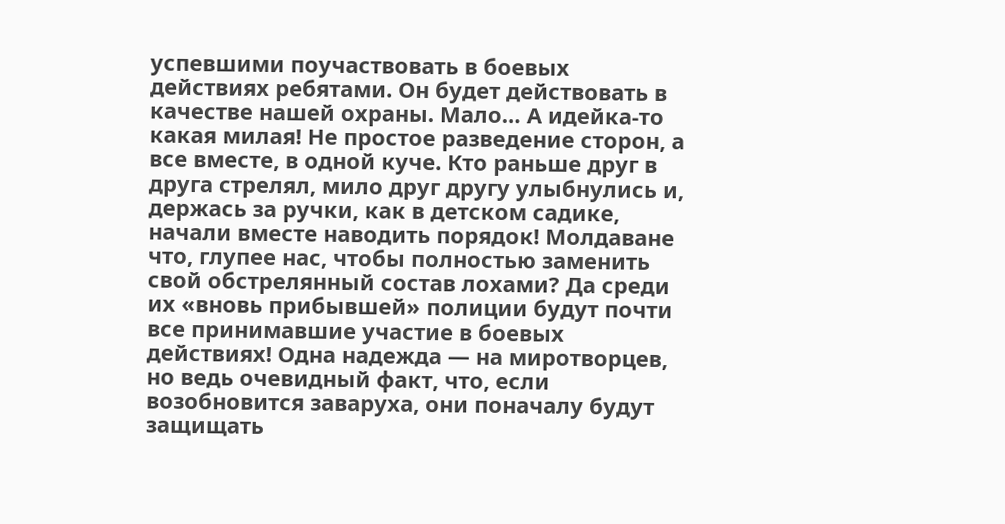успевшими поучаствовать в боевых действиях ребятами. Он будет действовать в качестве нашей охраны. Мало… А идейка-то какая милая! Не простое разведение сторон, а все вместе, в одной куче. Кто раньше друг в друга стрелял, мило друг другу улыбнулись и, держась за ручки, как в детском садике, начали вместе наводить порядок! Молдаване что, глупее нас, чтобы полностью заменить свой обстрелянный состав лохами? Да среди их «вновь прибывшей» полиции будут почти все принимавшие участие в боевых действиях! Одна надежда — на миротворцев, но ведь очевидный факт, что, если возобновится заваруха, они поначалу будут защищать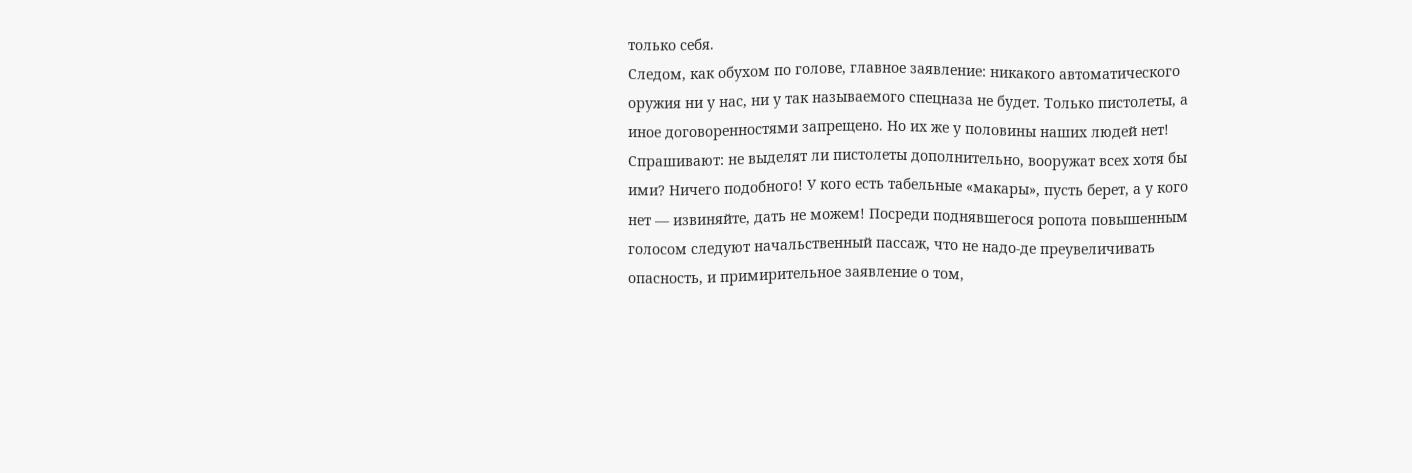только себя.
Следом, как обухом по голове, главное заявление: никакого автоматического оружия ни у нас, ни у так называемого спецназа не будет. Только пистолеты, а иное договоренностями запрещено. Но их же у половины наших людей нет! Спрашивают: не выделят ли пистолеты дополнительно, вооружат всех хотя бы ими? Ничего подобного! У кого есть табельные «макары», пусть берет, а у кого нет — извиняйте, дать не можем! Посреди поднявшегося ропота повышенным голосом следуют начальственный пассаж, что не надо-де преувеличивать опасность, и примирительное заявление о том,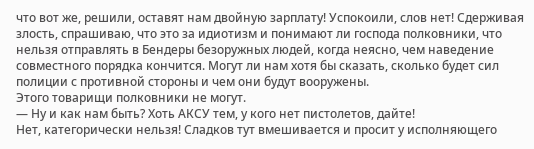что вот же, решили, оставят нам двойную зарплату! Успокоили, слов нет! Сдерживая злость, спрашиваю, что это за идиотизм и понимают ли господа полковники, что нельзя отправлять в Бендеры безоружных людей, когда неясно, чем наведение совместного порядка кончится. Могут ли нам хотя бы сказать, сколько будет сил полиции с противной стороны и чем они будут вооружены.
Этого товарищи полковники не могут.
— Ну и как нам быть? Хоть АКСУ тем, у кого нет пистолетов, дайте!
Нет, категорически нельзя! Сладков тут вмешивается и просит у исполняющего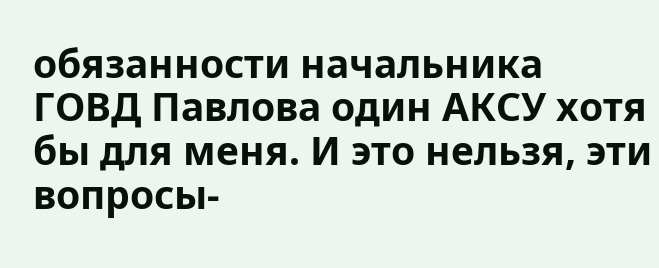обязанности начальника ГОВД Павлова один АКСУ хотя бы для меня. И это нельзя, эти вопросы-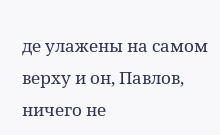де улажены на самом верху и он, Павлов, ничего не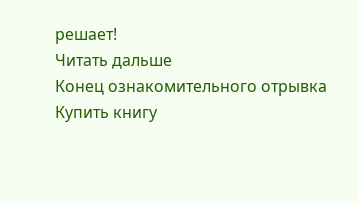решает!
Читать дальше
Конец ознакомительного отрывка
Купить книгу